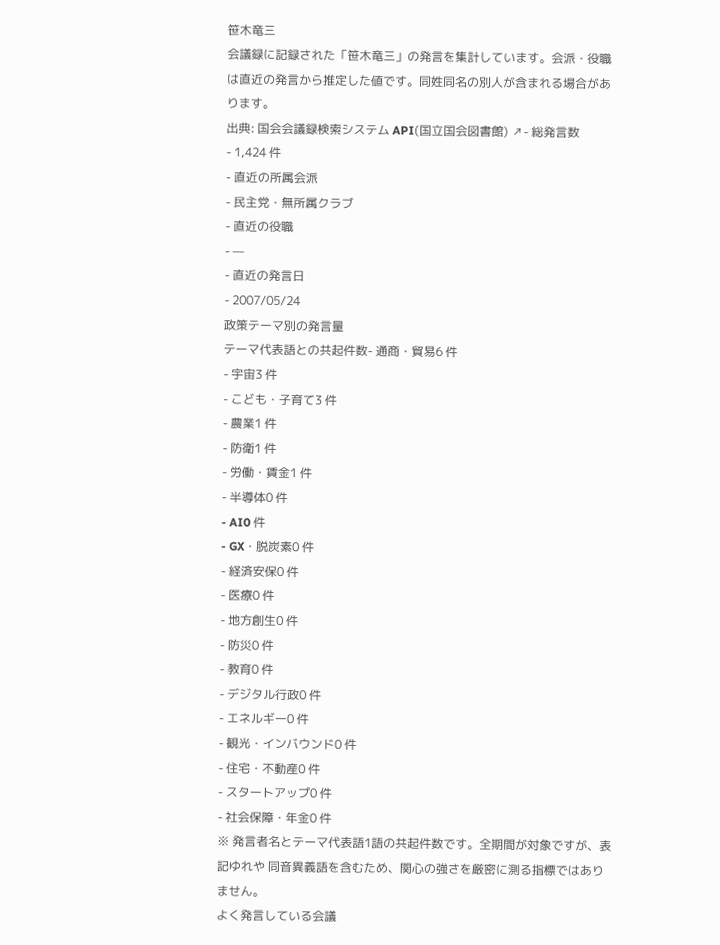笹木竜三
会議録に記録された「笹木竜三」の発言を集計しています。会派・役職は直近の発言から推定した値です。同姓同名の別人が含まれる場合があります。
出典: 国会会議録検索システム API(国立国会図書館) ↗- 総発言数
- 1,424 件
- 直近の所属会派
- 民主党・無所属クラブ
- 直近の役職
- —
- 直近の発言日
- 2007/05/24
政策テーマ別の発言量
テーマ代表語との共起件数- 通商・貿易6 件
- 宇宙3 件
- こども・子育て3 件
- 農業1 件
- 防衛1 件
- 労働・賃金1 件
- 半導体0 件
- AI0 件
- GX・脱炭素0 件
- 経済安保0 件
- 医療0 件
- 地方創生0 件
- 防災0 件
- 教育0 件
- デジタル行政0 件
- エネルギー0 件
- 観光・インバウンド0 件
- 住宅・不動産0 件
- スタートアップ0 件
- 社会保障・年金0 件
※ 発言者名とテーマ代表語1語の共起件数です。全期間が対象ですが、表記ゆれや 同音異義語を含むため、関心の強さを厳密に測る指標ではありません。
よく発言している会議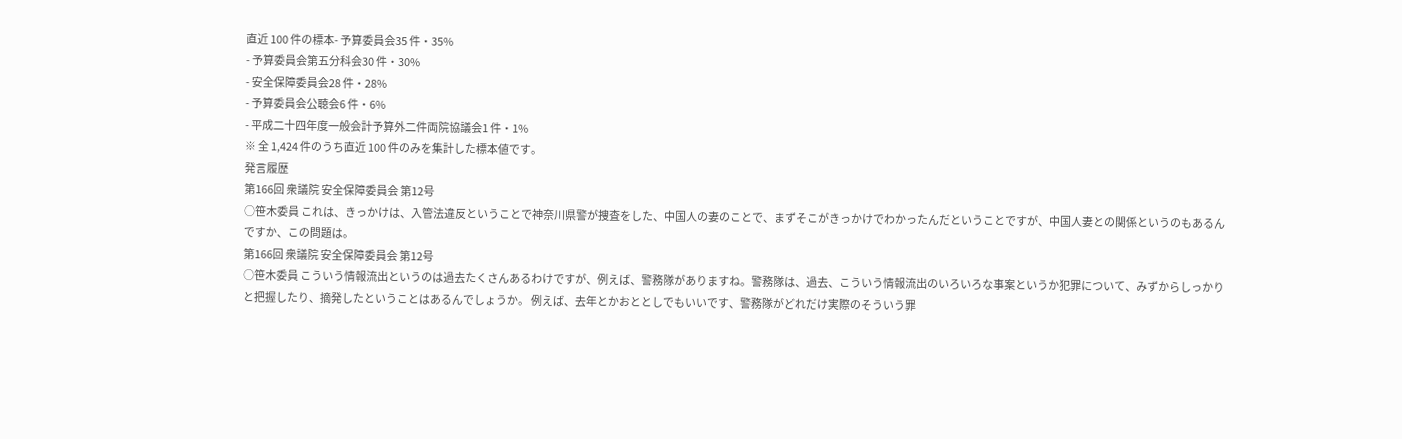直近 100 件の標本- 予算委員会35 件・35%
- 予算委員会第五分科会30 件・30%
- 安全保障委員会28 件・28%
- 予算委員会公聴会6 件・6%
- 平成二十四年度一般会計予算外二件両院協議会1 件・1%
※ 全 1,424 件のうち直近 100 件のみを集計した標本値です。
発言履歴
第166回 衆議院 安全保障委員会 第12号
○笹木委員 これは、きっかけは、入管法違反ということで神奈川県警が捜査をした、中国人の妻のことで、まずそこがきっかけでわかったんだということですが、中国人妻との関係というのもあるんですか、この問題は。
第166回 衆議院 安全保障委員会 第12号
○笹木委員 こういう情報流出というのは過去たくさんあるわけですが、例えば、警務隊がありますね。警務隊は、過去、こういう情報流出のいろいろな事案というか犯罪について、みずからしっかりと把握したり、摘発したということはあるんでしょうか。 例えば、去年とかおととしでもいいです、警務隊がどれだけ実際のそういう罪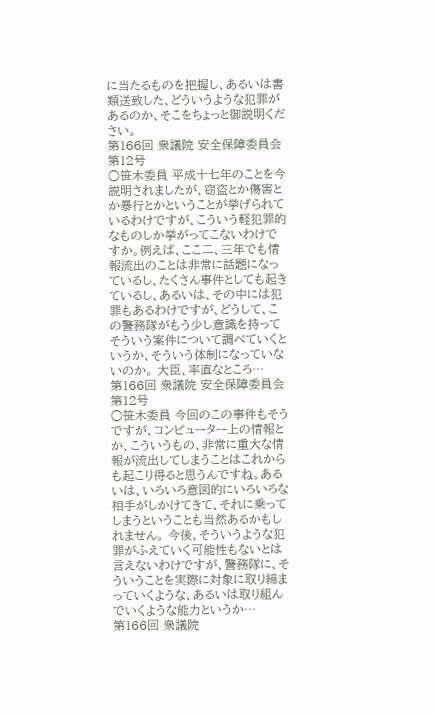に当たるものを把握し、あるいは書類送致した、どういうような犯罪があるのか、そこをちょっと御説明ください。
第166回 衆議院 安全保障委員会 第12号
○笹木委員 平成十七年のことを今説明されましたが、窃盗とか傷害とか暴行とかということが挙げられているわけですが、こういう軽犯罪的なものしか挙がってこないわけですか。例えば、ここ二、三年でも情報流出のことは非常に話題になっているし、たくさん事件としても起きているし、あるいは、その中には犯罪もあるわけですが、どうして、この警務隊がもう少し意識を持ってそういう案件について調べていくというか、そういう体制になっていないのか。 大臣、率直なところ…
第166回 衆議院 安全保障委員会 第12号
○笹木委員 今回のこの事件もそうですが、コンピューター上の情報とか、こういうもの、非常に重大な情報が流出してしまうことはこれからも起こり得ると思うんですね。あるいは、いろいろ意図的にいろいろな相手がしかけてきて、それに乗ってしまうということも当然あるかもしれません。 今後、そういうような犯罪がふえていく可能性もないとは言えないわけですが、警務隊に、そういうことを実際に対象に取り締まっていくような、あるいは取り組んでいくような能力というか…
第166回 衆議院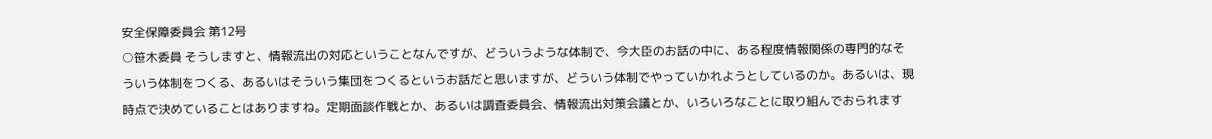安全保障委員会 第12号
○笹木委員 そうしますと、情報流出の対応ということなんですが、どういうような体制で、今大臣のお話の中に、ある程度情報関係の専門的なそういう体制をつくる、あるいはそういう集団をつくるというお話だと思いますが、どういう体制でやっていかれようとしているのか。あるいは、現時点で決めていることはありますね。定期面談作戦とか、あるいは調査委員会、情報流出対策会議とか、いろいろなことに取り組んでおられます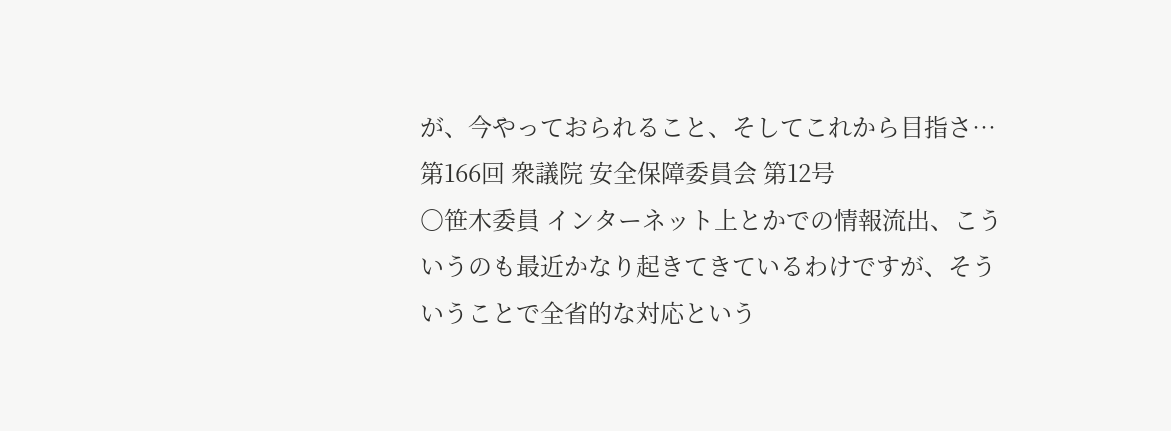が、今やっておられること、そしてこれから目指さ…
第166回 衆議院 安全保障委員会 第12号
○笹木委員 インターネット上とかでの情報流出、こういうのも最近かなり起きてきているわけですが、そういうことで全省的な対応という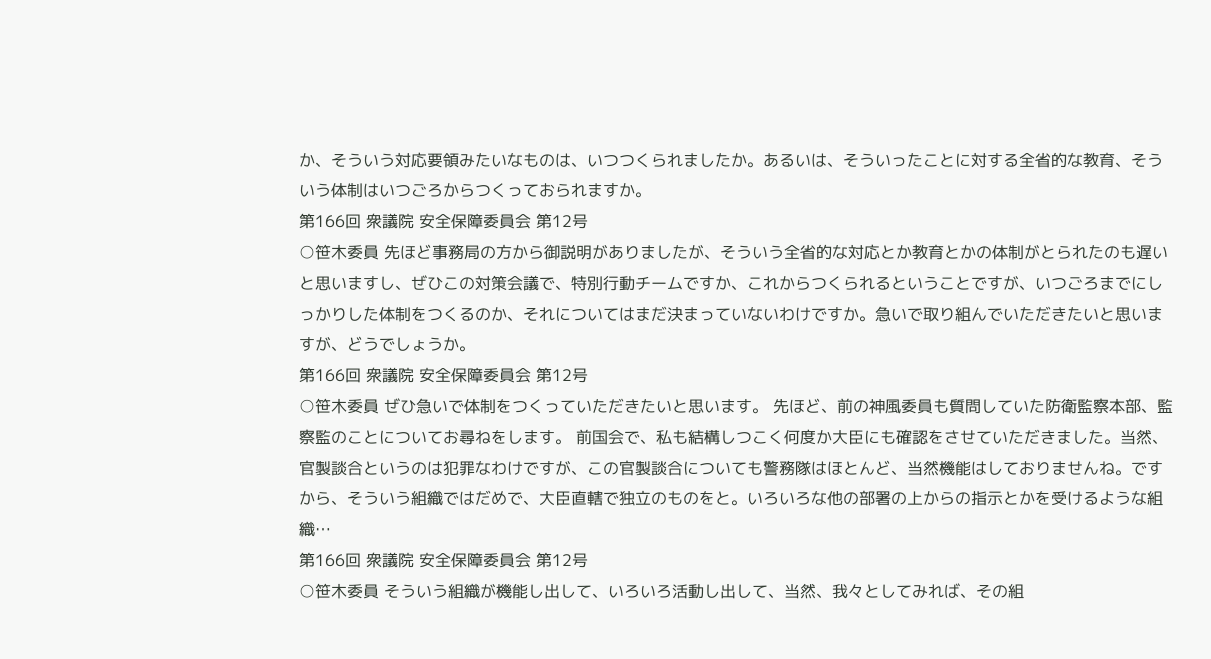か、そういう対応要領みたいなものは、いつつくられましたか。あるいは、そういったことに対する全省的な教育、そういう体制はいつごろからつくっておられますか。
第166回 衆議院 安全保障委員会 第12号
○笹木委員 先ほど事務局の方から御説明がありましたが、そういう全省的な対応とか教育とかの体制がとられたのも遅いと思いますし、ぜひこの対策会議で、特別行動チームですか、これからつくられるということですが、いつごろまでにしっかりした体制をつくるのか、それについてはまだ決まっていないわけですか。急いで取り組んでいただきたいと思いますが、どうでしょうか。
第166回 衆議院 安全保障委員会 第12号
○笹木委員 ぜひ急いで体制をつくっていただきたいと思います。 先ほど、前の神風委員も質問していた防衛監察本部、監察監のことについてお尋ねをします。 前国会で、私も結構しつこく何度か大臣にも確認をさせていただきました。当然、官製談合というのは犯罪なわけですが、この官製談合についても警務隊はほとんど、当然機能はしておりませんね。ですから、そういう組織ではだめで、大臣直轄で独立のものをと。いろいろな他の部署の上からの指示とかを受けるような組織…
第166回 衆議院 安全保障委員会 第12号
○笹木委員 そういう組織が機能し出して、いろいろ活動し出して、当然、我々としてみれば、その組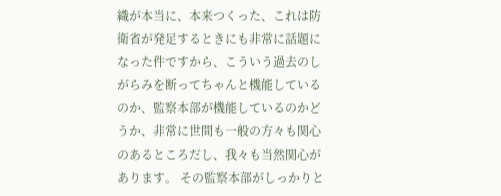織が本当に、本来つくった、これは防衛省が発足するときにも非常に話題になった件ですから、こういう過去のしがらみを断ってちゃんと機能しているのか、監察本部が機能しているのかどうか、非常に世間も一般の方々も関心のあるところだし、我々も当然関心があります。 その監察本部がしっかりと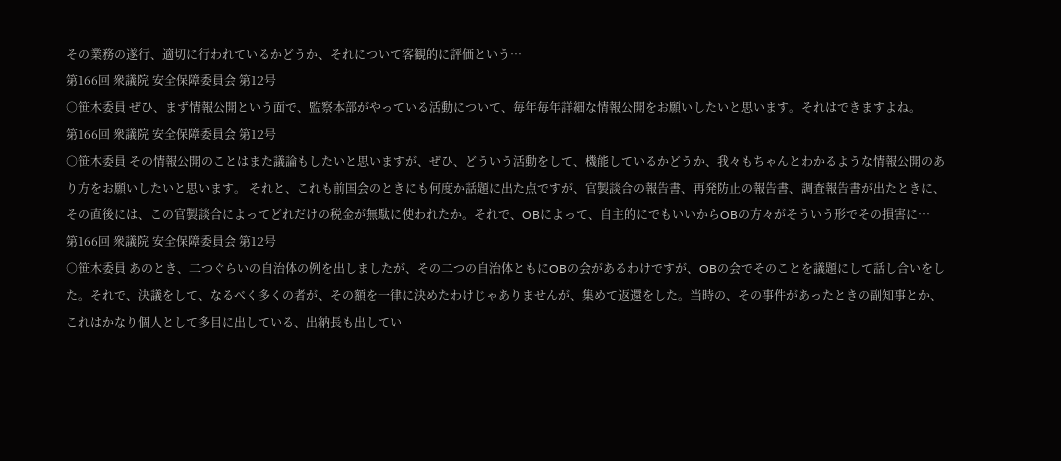その業務の遂行、適切に行われているかどうか、それについて客観的に評価という…
第166回 衆議院 安全保障委員会 第12号
○笹木委員 ぜひ、まず情報公開という面で、監察本部がやっている活動について、毎年毎年詳細な情報公開をお願いしたいと思います。それはできますよね。
第166回 衆議院 安全保障委員会 第12号
○笹木委員 その情報公開のことはまた議論もしたいと思いますが、ぜひ、どういう活動をして、機能しているかどうか、我々もちゃんとわかるような情報公開のあり方をお願いしたいと思います。 それと、これも前国会のときにも何度か話題に出た点ですが、官製談合の報告書、再発防止の報告書、調査報告書が出たときに、その直後には、この官製談合によってどれだけの税金が無駄に使われたか。それで、OBによって、自主的にでもいいからOBの方々がそういう形でその損害に…
第166回 衆議院 安全保障委員会 第12号
○笹木委員 あのとき、二つぐらいの自治体の例を出しましたが、その二つの自治体ともにOBの会があるわけですが、OBの会でそのことを議題にして話し合いをした。それで、決議をして、なるべく多くの者が、その額を一律に決めたわけじゃありませんが、集めて返還をした。当時の、その事件があったときの副知事とか、これはかなり個人として多目に出している、出納長も出してい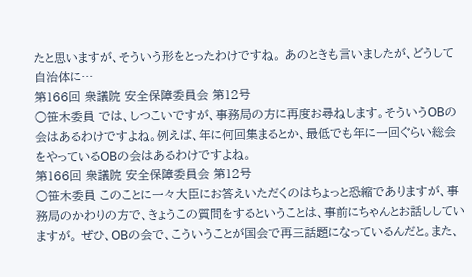たと思いますが、そういう形をとったわけですね。 あのときも言いましたが、どうして自治体に…
第166回 衆議院 安全保障委員会 第12号
○笹木委員 では、しつこいですが、事務局の方に再度お尋ねします。そういうOBの会はあるわけですよね。例えば、年に何回集まるとか、最低でも年に一回ぐらい総会をやっているOBの会はあるわけですよね。
第166回 衆議院 安全保障委員会 第12号
○笹木委員 このことに一々大臣にお答えいただくのはちょっと恐縮でありますが、事務局のかわりの方で、きょうこの質問をするということは、事前にちゃんとお話ししていますが。 ぜひ、OBの会で、こういうことが国会で再三話題になっているんだと。また、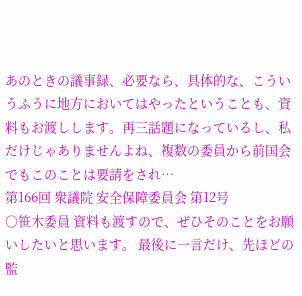あのときの議事録、必要なら、具体的な、こういうふうに地方においてはやったということも、資料もお渡しします。再三話題になっているし、私だけじゃありませんよね、複数の委員から前国会でもこのことは要請をされ…
第166回 衆議院 安全保障委員会 第12号
○笹木委員 資料も渡すので、ぜひそのことをお願いしたいと思います。 最後に一言だけ、先ほどの監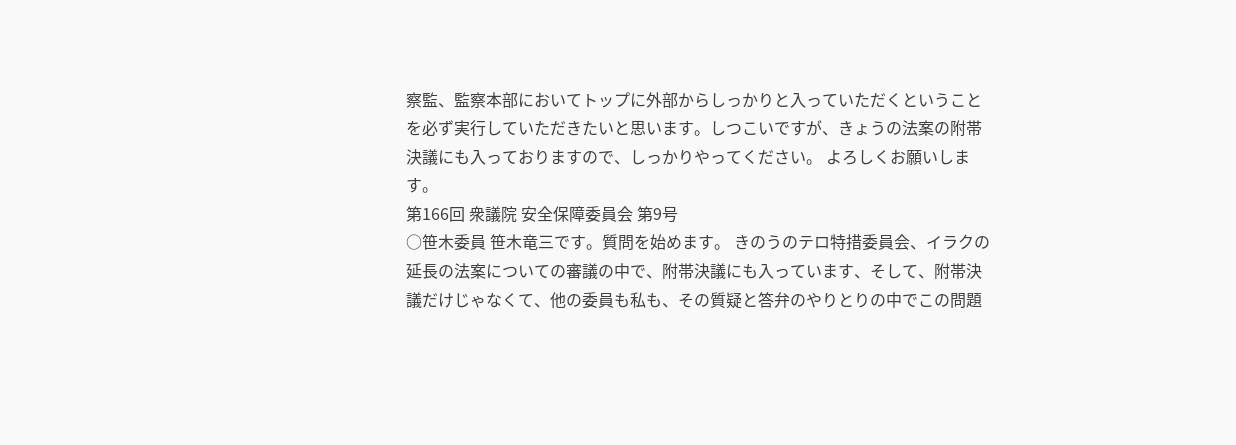察監、監察本部においてトップに外部からしっかりと入っていただくということを必ず実行していただきたいと思います。しつこいですが、きょうの法案の附帯決議にも入っておりますので、しっかりやってください。 よろしくお願いします。
第166回 衆議院 安全保障委員会 第9号
○笹木委員 笹木竜三です。質問を始めます。 きのうのテロ特措委員会、イラクの延長の法案についての審議の中で、附帯決議にも入っています、そして、附帯決議だけじゃなくて、他の委員も私も、その質疑と答弁のやりとりの中でこの問題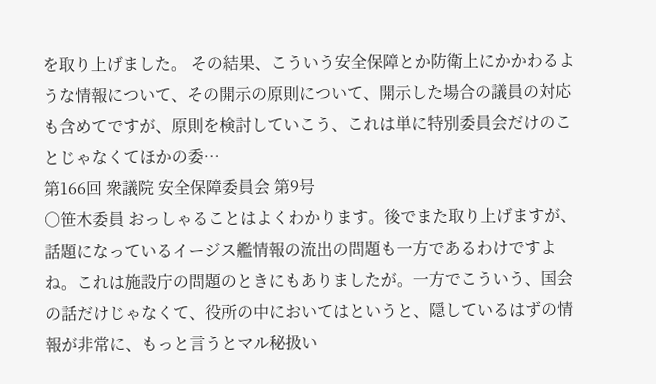を取り上げました。 その結果、こういう安全保障とか防衛上にかかわるような情報について、その開示の原則について、開示した場合の議員の対応も含めてですが、原則を検討していこう、これは単に特別委員会だけのことじゃなくてほかの委…
第166回 衆議院 安全保障委員会 第9号
○笹木委員 おっしゃることはよくわかります。後でまた取り上げますが、話題になっているイージス艦情報の流出の問題も一方であるわけですよね。これは施設庁の問題のときにもありましたが。一方でこういう、国会の話だけじゃなくて、役所の中においてはというと、隠しているはずの情報が非常に、もっと言うとマル秘扱い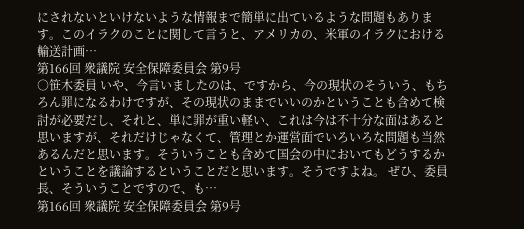にされないといけないような情報まで簡単に出ているような問題もあります。このイラクのことに関して言うと、アメリカの、米軍のイラクにおける輸送計画…
第166回 衆議院 安全保障委員会 第9号
○笹木委員 いや、今言いましたのは、ですから、今の現状のそういう、もちろん罪になるわけですが、その現状のままでいいのかということも含めて検討が必要だし、それと、単に罪が重い軽い、これは今は不十分な面はあると思いますが、それだけじゃなくて、管理とか運営面でいろいろな問題も当然あるんだと思います。そういうことも含めて国会の中においてもどうするかということを議論するということだと思います。そうですよね。 ぜひ、委員長、そういうことですので、も…
第166回 衆議院 安全保障委員会 第9号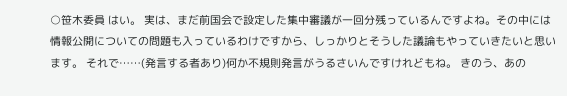○笹木委員 はい。 実は、まだ前国会で設定した集中審議が一回分残っているんですよね。その中には情報公開についての問題も入っているわけですから、しっかりとそうした議論もやっていきたいと思います。 それで……(発言する者あり)何か不規則発言がうるさいんですけれどもね。 きのう、あの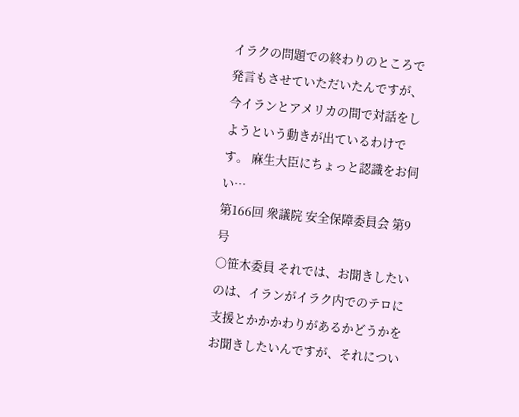イラクの問題での終わりのところで発言もさせていただいたんですが、今イランとアメリカの間で対話をしようという動きが出ているわけです。 麻生大臣にちょっと認識をお伺い…
第166回 衆議院 安全保障委員会 第9号
○笹木委員 それでは、お聞きしたいのは、イランがイラク内でのテロに支援とかかかわりがあるかどうかをお聞きしたいんですが、それについ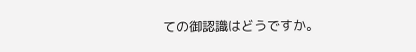ての御認識はどうですか。